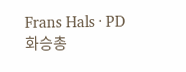Frans Hals · PD
화승총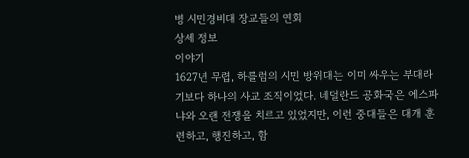병 시민경비대 장교들의 연회
상세 정보
이야기
1627년 무렵, 하를럼의 시민 방위대는 이미 싸우는 부대라기보다 하나의 사교 조직이었다. 네덜란드 공화국은 에스파냐와 오랜 전쟁을 치르고 있었지만, 이런 중대들은 대개 훈련하고, 행진하고, 함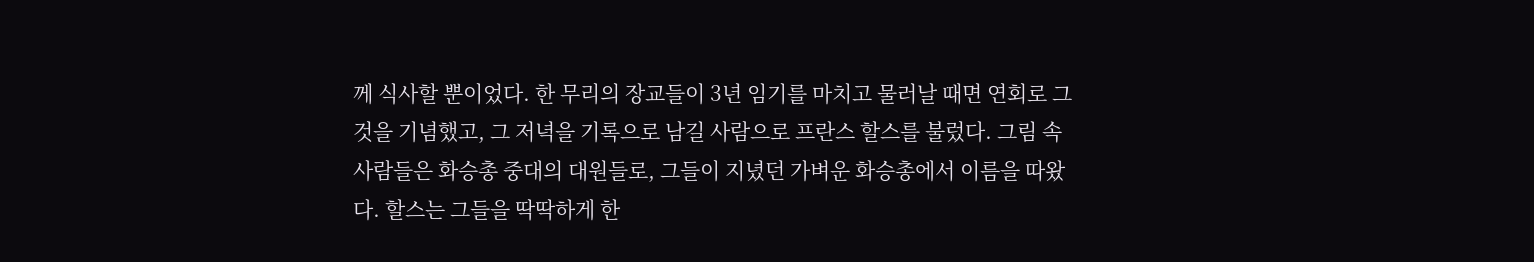께 식사할 뿐이었다. 한 무리의 장교들이 3년 임기를 마치고 물러날 때면 연회로 그것을 기념했고, 그 저녁을 기록으로 남길 사람으로 프란스 할스를 불렀다. 그림 속 사람들은 화승총 중대의 대원들로, 그들이 지녔던 가벼운 화승총에서 이름을 따왔다. 할스는 그들을 딱딱하게 한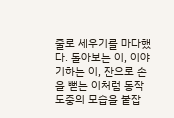줄로 세우기를 마다했다. 돌아보는 이, 이야기하는 이, 잔으로 손을 뻗는 이처럼 동작 도중의 모습을 붙잡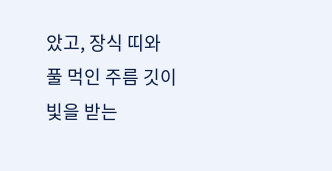았고, 장식 띠와 풀 먹인 주름 깃이 빛을 받는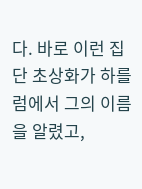다. 바로 이런 집단 초상화가 하를럼에서 그의 이름을 알렸고,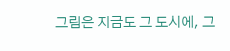그림은 지금도 그 도시에, 그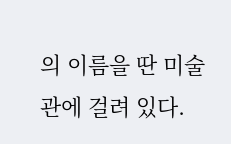의 이름을 딴 미술관에 걸려 있다.